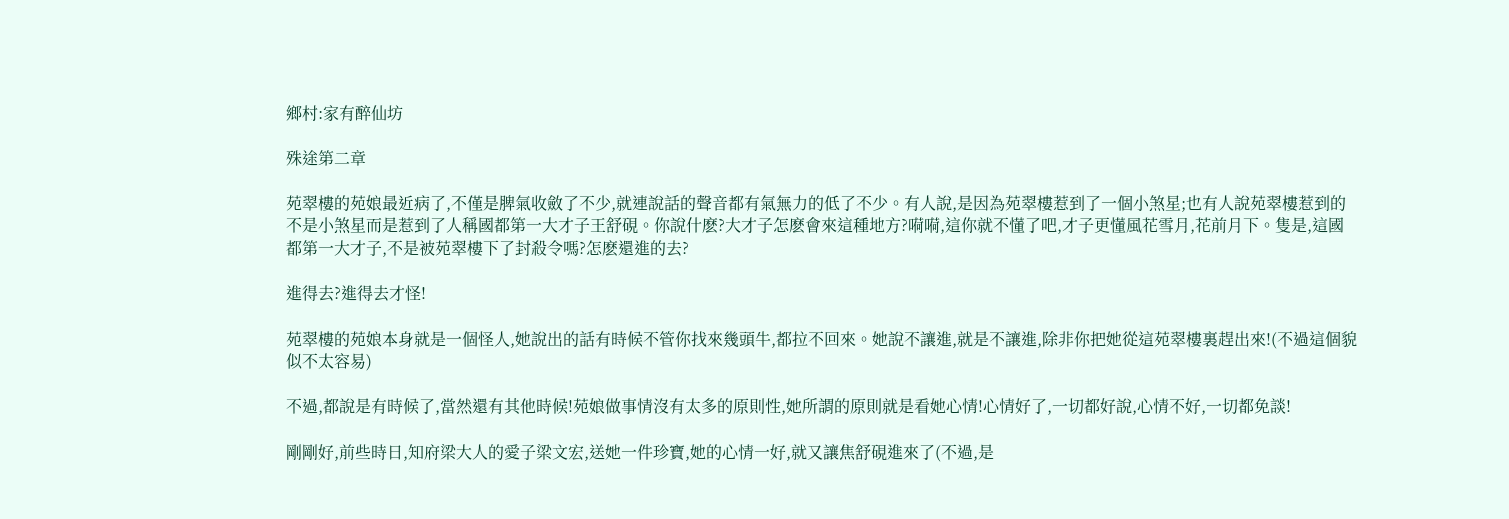鄉村:家有醉仙坊

殊途第二章

苑翠樓的苑娘最近病了,不僅是脾氣收斂了不少,就連說話的聲音都有氣無力的低了不少。有人說,是因為苑翠樓惹到了一個小煞星;也有人說苑翠樓惹到的不是小煞星而是惹到了人稱國都第一大才子王舒硯。你說什麽?大才子怎麽會來這種地方?嗬嗬,這你就不懂了吧,才子更懂風花雪月,花前月下。隻是,這國都第一大才子,不是被苑翠樓下了封殺令嗎?怎麽還進的去?

進得去?進得去才怪!

苑翠樓的苑娘本身就是一個怪人,她說出的話有時候不管你找來幾頭牛,都拉不回來。她說不讓進,就是不讓進,除非你把她從這苑翠樓裏趕出來!(不過這個貌似不太容易)

不過,都說是有時候了,當然還有其他時候!苑娘做事情沒有太多的原則性,她所謂的原則就是看她心情!心情好了,一切都好說,心情不好,一切都免談!

剛剛好,前些時日,知府梁大人的愛子梁文宏,送她一件珍寶,她的心情一好,就又讓焦舒硯進來了(不過,是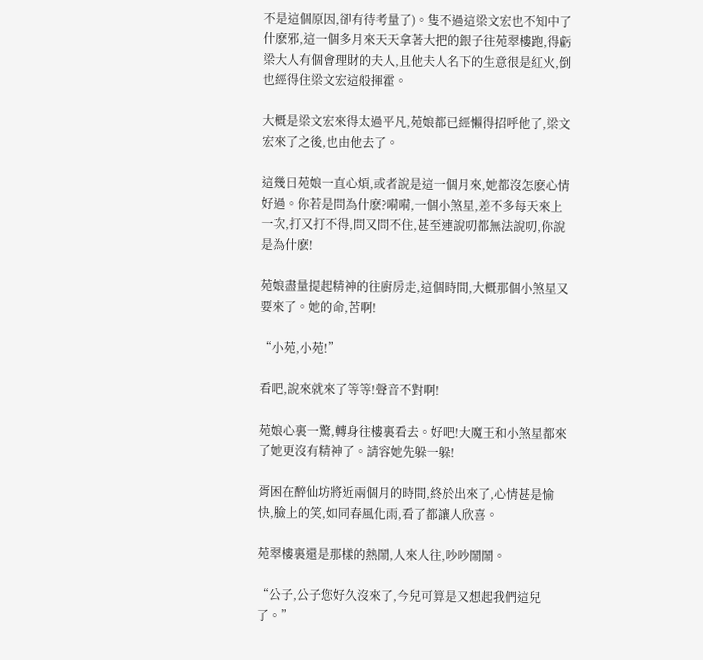不是這個原因,卻有待考量了)。隻不過這梁文宏也不知中了什麽邪,這一個多月來天天拿著大把的銀子往苑翠樓跑,得虧梁大人有個會理財的夫人,且他夫人名下的生意很是紅火,倒也經得住梁文宏這般揮霍。

大概是梁文宏來得太過平凡,苑娘都已經懶得招呼他了,梁文宏來了之後,也由他去了。

這幾日苑娘一直心煩,或者說是這一個月來,她都沒怎麽心情好過。你若是問為什麽?嗬嗬,一個小煞星,差不多每天來上一次,打又打不得,問又問不住,甚至連說叨都無法說叨,你說是為什麽!

苑娘盡量提起精神的往廚房走,這個時間,大概那個小煞星又要來了。她的命,苦啊!

“小苑,小苑!”

看吧,說來就來了等等!聲音不對啊!

苑娘心裏一驚,轉身往樓裏看去。好吧!大魔王和小煞星都來了她更沒有精神了。請容她先躲一躲!

胥困在醉仙坊將近兩個月的時間,終於出來了,心情甚是愉快,臉上的笑,如同春風化雨,看了都讓人欣喜。

苑翠樓裏還是那樣的熱鬧,人來人往,吵吵鬧鬧。

“公子,公子您好久沒來了,今兒可算是又想起我們這兒了。”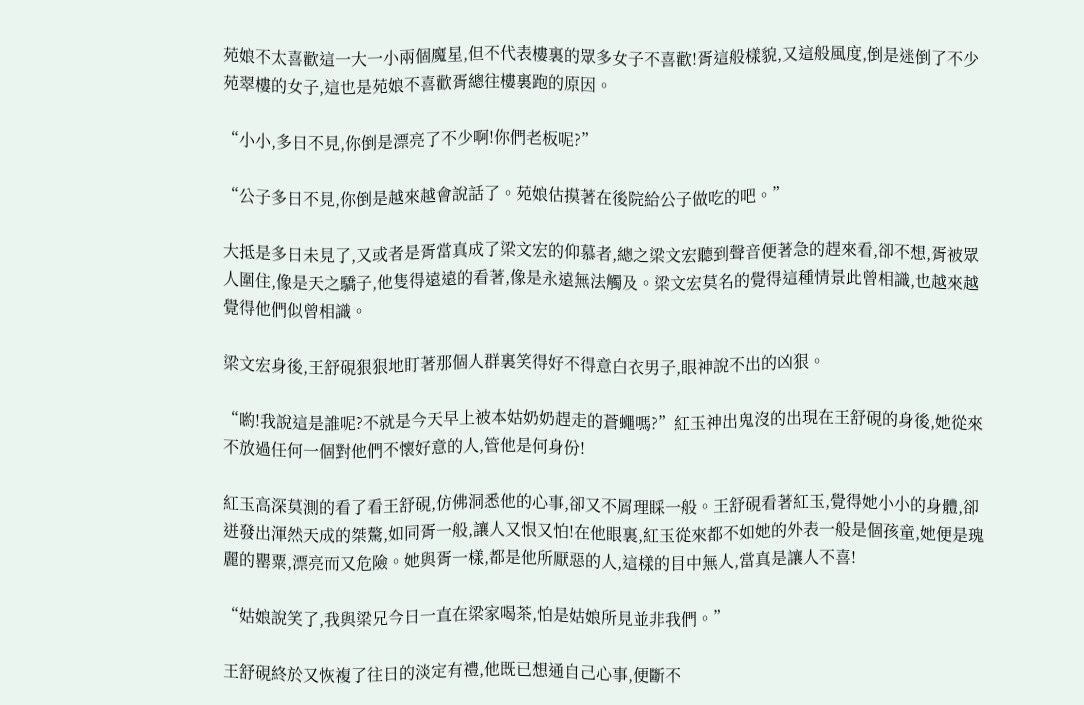苑娘不太喜歡這一大一小兩個魔星,但不代表樓裏的眾多女子不喜歡!胥這般樣貌,又這般風度,倒是迷倒了不少苑翠樓的女子,這也是苑娘不喜歡胥總往樓裏跑的原因。

“小小,多日不見,你倒是漂亮了不少啊!你們老板呢?”

“公子多日不見,你倒是越來越會說話了。苑娘估摸著在後院給公子做吃的吧。”

大抵是多日未見了,又或者是胥當真成了梁文宏的仰慕者,總之梁文宏聽到聲音便著急的趕來看,卻不想,胥被眾人圍住,像是天之驕子,他隻得遠遠的看著,像是永遠無法觸及。梁文宏莫名的覺得這種情景此曾相識,也越來越覺得他們似曾相識。

梁文宏身後,王舒硯狠狠地盯著那個人群裏笑得好不得意白衣男子,眼神說不出的凶狠。

“喲!我說這是誰呢?不就是今天早上被本姑奶奶趕走的蒼蠅嗎?”紅玉神出鬼沒的出現在王舒硯的身後,她從來不放過任何一個對他們不懷好意的人,管他是何身份!

紅玉高深莫測的看了看王舒硯,仿佛洞悉他的心事,卻又不屑理睬一般。王舒硯看著紅玉,覺得她小小的身體,卻迸發出渾然天成的桀驁,如同胥一般,讓人又恨又怕!在他眼裏,紅玉從來都不如她的外表一般是個孩童,她便是瑰麗的罌粟,漂亮而又危險。她與胥一樣,都是他所厭惡的人,這樣的目中無人,當真是讓人不喜!

“姑娘說笑了,我與梁兄今日一直在梁家喝茶,怕是姑娘所見並非我們。”

王舒硯終於又恢複了往日的淡定有禮,他既已想通自己心事,便斷不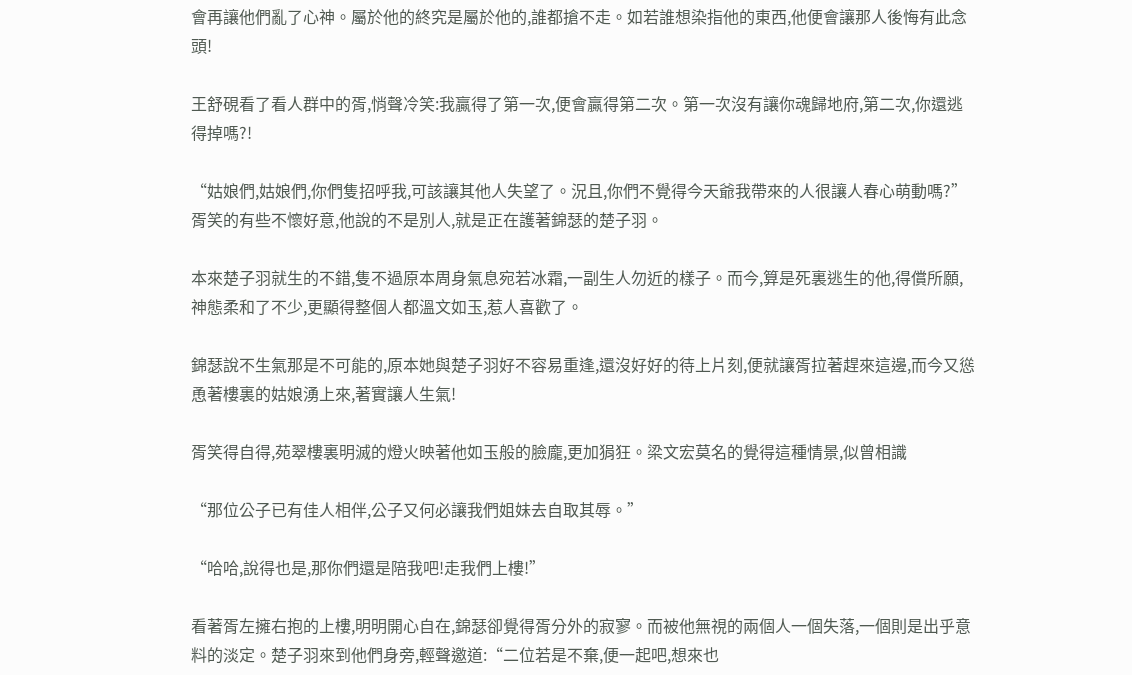會再讓他們亂了心神。屬於他的終究是屬於他的,誰都搶不走。如若誰想染指他的東西,他便會讓那人後悔有此念頭!

王舒硯看了看人群中的胥,悄聲冷笑:我贏得了第一次,便會贏得第二次。第一次沒有讓你魂歸地府,第二次,你還逃得掉嗎?!

“姑娘們,姑娘們,你們隻招呼我,可該讓其他人失望了。況且,你們不覺得今天爺我帶來的人很讓人春心萌動嗎?”胥笑的有些不懷好意,他說的不是別人,就是正在護著錦瑟的楚子羽。

本來楚子羽就生的不錯,隻不過原本周身氣息宛若冰霜,一副生人勿近的樣子。而今,算是死裏逃生的他,得償所願,神態柔和了不少,更顯得整個人都溫文如玉,惹人喜歡了。

錦瑟說不生氣那是不可能的,原本她與楚子羽好不容易重逢,還沒好好的待上片刻,便就讓胥拉著趕來這邊,而今又慫恿著樓裏的姑娘湧上來,著實讓人生氣!

胥笑得自得,苑翠樓裏明滅的燈火映著他如玉般的臉龐,更加狷狂。梁文宏莫名的覺得這種情景,似曾相識

“那位公子已有佳人相伴,公子又何必讓我們姐妹去自取其辱。”

“哈哈,說得也是,那你們還是陪我吧!走我們上樓!”

看著胥左擁右抱的上樓,明明開心自在,錦瑟卻覺得胥分外的寂寥。而被他無視的兩個人一個失落,一個則是出乎意料的淡定。楚子羽來到他們身旁,輕聲邀道:“二位若是不棄,便一起吧,想來也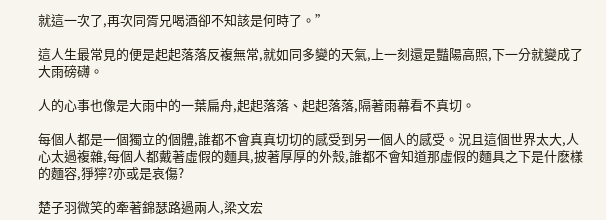就這一次了,再次同胥兄喝酒卻不知該是何時了。”

這人生最常見的便是起起落落反複無常,就如同多變的天氣,上一刻還是豔陽高照,下一分就變成了大雨磅礴。

人的心事也像是大雨中的一葉扁舟,起起落落、起起落落,隔著雨幕看不真切。

每個人都是一個獨立的個體,誰都不會真真切切的感受到另一個人的感受。況且這個世界太大,人心太過複雜,每個人都戴著虛假的麵具,披著厚厚的外殼,誰都不會知道那虛假的麵具之下是什麽樣的麵容,猙獰?亦或是哀傷?

楚子羽微笑的牽著錦瑟路過兩人,梁文宏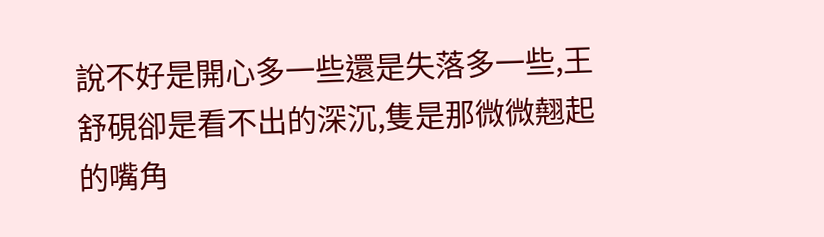說不好是開心多一些還是失落多一些,王舒硯卻是看不出的深沉,隻是那微微翹起的嘴角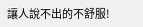讓人說不出的不舒服!